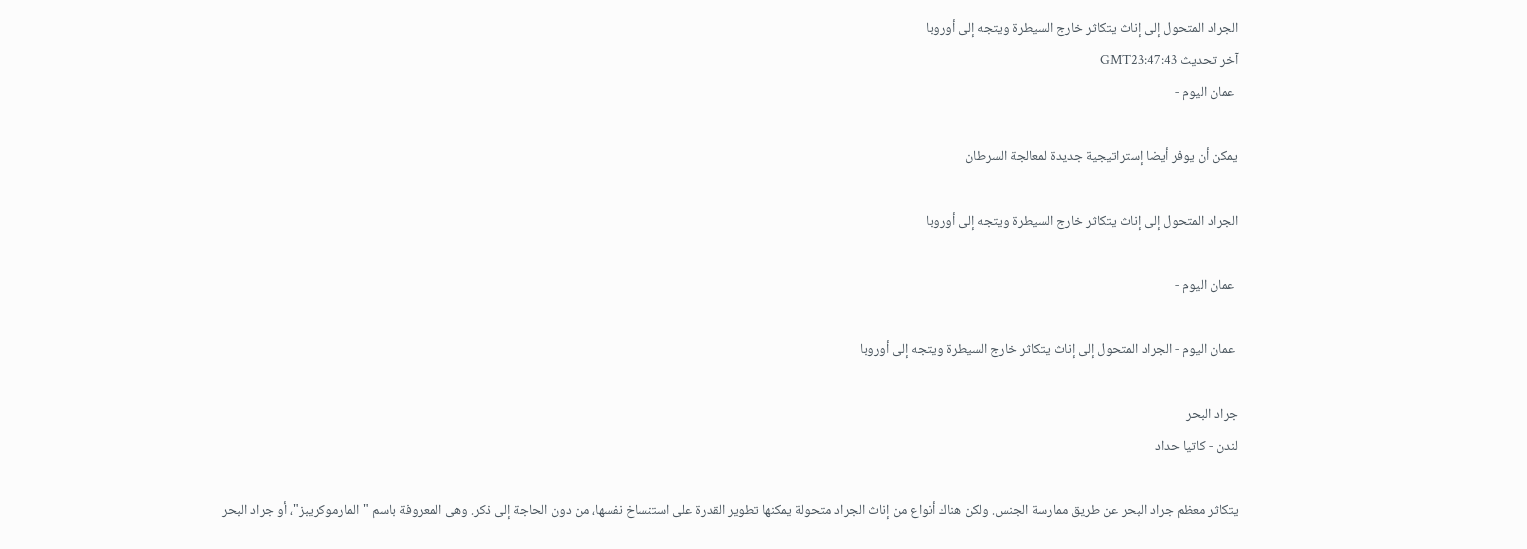الجراد المتحول إلى إناث يتكاثر خارج السيطرة ويتجه إلى أوروبا
آخر تحديث GMT23:47:43
 عمان اليوم -

يمكن أن يوفر أيضا إستراتيجية جديدة لمعالجة السرطان

الجراد المتحول إلى إناث يتكاثر خارج السيطرة ويتجه إلى أوروبا

 عمان اليوم -

 عمان اليوم - الجراد المتحول إلى إناث يتكاثر خارج السيطرة ويتجه إلى أوروبا

جراد البحر
لندن - كاتيا حداد

يتكاثر معظم جراد البحر عن طريق ممارسة الجنس. ولكن هناك أنواع من إناث الجراد متحولة يمكنها تطوير القدرة على استنساخ نفسها، من دون الحاجة إلى ذكر. وهى المعروفة باسم "المارموكريبز"، أو جراد البحر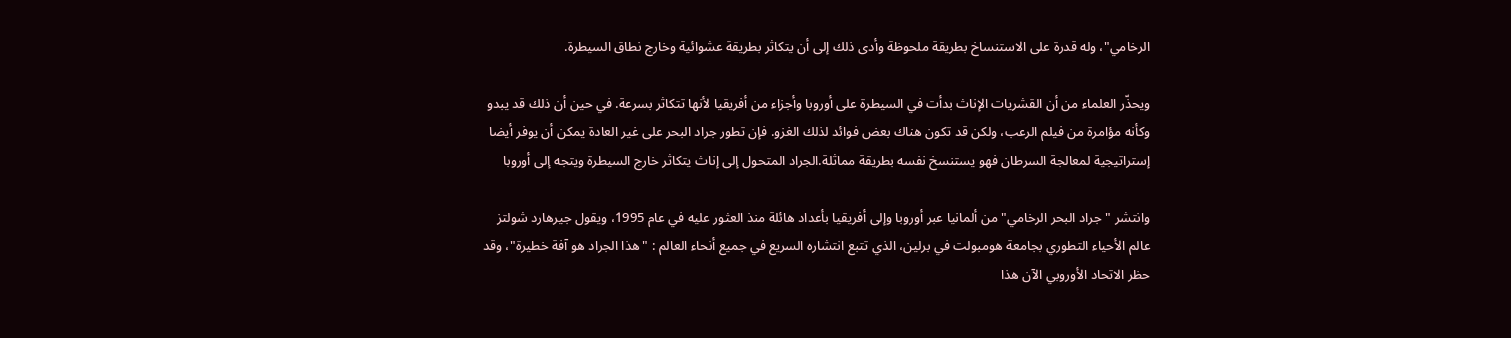الرخامي"، وله قدرة على الاستنساخ بطريقة ملحوظة وأدى ذلك إلى أن يتكاثر بطريقة عشوائية وخارج نطاق السيطرة.

ويحذّر العلماء من أن القشريات الإناث بدأت في السيطرة على أوروبا وأجزاء من أفريقيا لأنها تتكاثر بسرعة. في حين أن ذلك قد يبدو وكأنه مؤامرة من فيلم الرعب، ولكن قد تكون هناك بعض فوائد لذلك الغزو. فإن تطور جراد البحر على غير العادة يمكن أن يوفر أيضا إستراتيجية لمعالجة السرطان فهو يستنسخ نفسه بطريقة مماثلة.الجراد المتحول إلى إناث يتكاثر خارج السيطرة ويتجه إلى أوروبا

وانتشر "جراد البحر الرخامي" من ألمانيا عبر أوروبا وإلى أفريقيا بأعداد هائلة منذ العثور عليه في عام 1995، ويقول جيرهارد شولتز عالم الأحياء التطوري بجامعة هومبولت في برلين، الذي تتبع انتشاره السريع في جميع أنحاء العالم : "هذا الجراد هو آفة خطيرة"، وقد حظر الاتحاد الأوروبي الآن هذا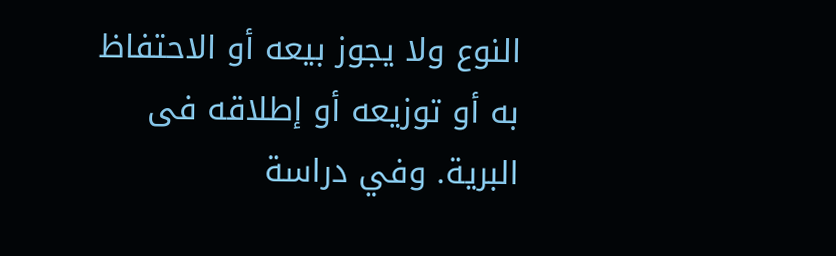النوع ولا يجوز بيعه أو الاحتفاظ به أو توزيعه أو إطلاقه فى البرية. وفي دراسة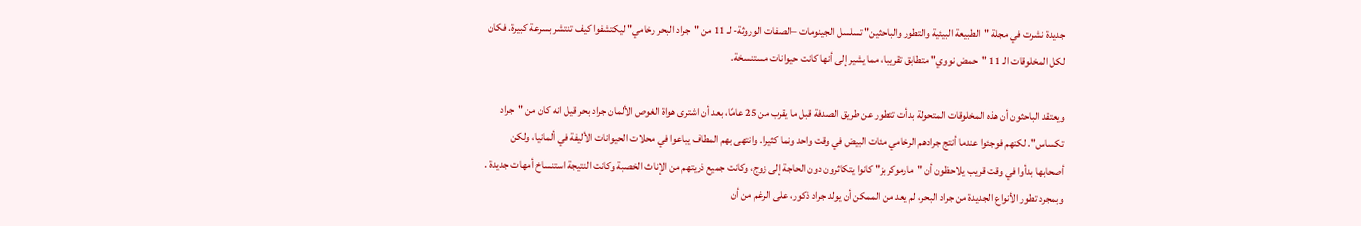جديدة نشرت في مجلة "الطبيعة البيئية والتطور والباحثين" تسلسل الجينومات –الصفات الوروثة- لـ 11 من "جراد البحر رخامي" ليكتشفوا كيف تنتشر بسرعة كبيرة. فكان لكل المخلوقات الـ 11 "حمض نووي" متطابق تقريبا، مما يشير إلى أنها كانت حيوانات مستنسخة.

ويعتقد الباحثون أن هذه المخلوقات المتحولة بدأت تتطور عن طريق الصدفة قبل ما يقرب من 25 عامًا، بعد أن اشترى هواة الغوص الألمان جراد بحر قيل انه كان من "جراد تكساس". لكنهم فوجئوا عندما أنتج جرادهم الرخامي مئات البيض في وقت واحد ونما كثيرا. وانتهى بهم المطاف يباعوا في محلات الحيوانات الأليفة في ألمانيا، ولكن أصحابها بدأوا في وقت قريب يلاحظون أن "مارموكربز" كانوا يتكاثرون دون الحاجة إلى زوج، وكانت جميع ذريتهم من الإناث الخصبة وكانت النتيجة استنساخ أمهات جديدة . وبمجرد تطور الأنواع الجديدة من جراد البحر، لم يعد من الممكن أن يولد جراد ذكور، على الرغم من أن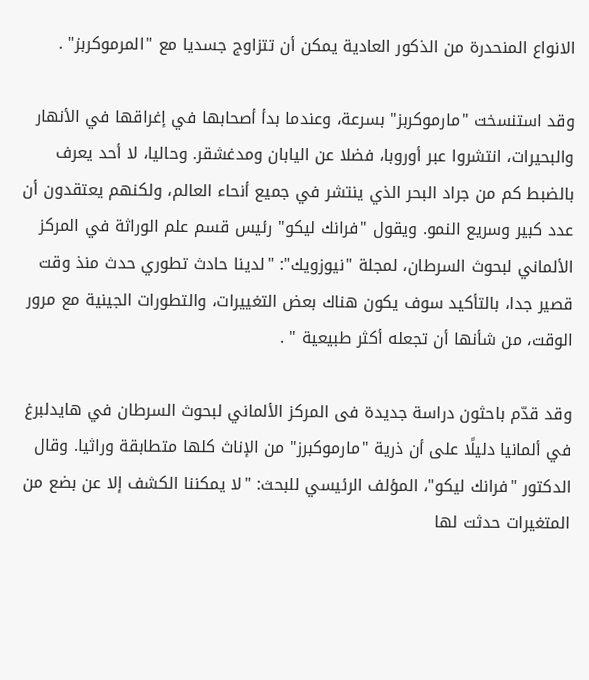الانواع المنحدرة من الذكور العادية يمكن أن تتزاوج جسديا مع "المرموكربز" .

وقد استنسخت "مارموكربز" بسرعة، وعندما بدأ أصحابها في إغراقها في الأنهار والبحيرات، انتشروا عبر أوروبا، فضلا عن اليابان ومدغشقر. وحاليا، لا أحد يعرف بالضبط كم من جراد البحر الذي ينتشر في جميع أنحاء العالم، ولكنهم يعتقدون أن عدد كبير وسريع النمو. ويقول "فرانك ليكو" رئيس قسم علم الوراثة في المركز الألماني لبحوث السرطان، لمجلة "نيوزويك": "لدينا حادث تطوري حدث منذ وقت قصير جدا، بالتأكيد سوف يكون هناك بعض التغييرات، والتطورات الجينية مع مرور الوقت، من شأنها أن تجعله أكثر طبيعية " .

وقد قدّم باحثون دراسة جديدة فى المركز الألماني لبحوث السرطان في هايدلبرغ في ألمانيا دليلًا على أن ذرية "مارموكبرز" من الإناث كلها متطابقة وراثيا. وقال الدكتور "فرانك ليكو"، المؤلف الرئيسي للبحث: "لا يمكننا الكشف إلا عن بضع من المتغيرات حدثت لها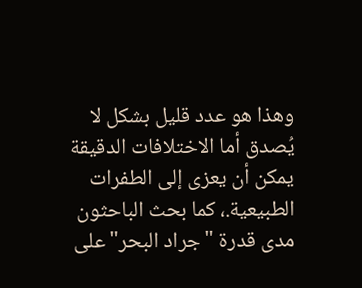وهذا هو عدد قليل بشكل لا يُصدق أما الاختلافات الدقيقة يمكن أن يعزى إلى الطفرات الطبيعية.، كما بحث الباحثون مدى قدرة "جراد البحر" على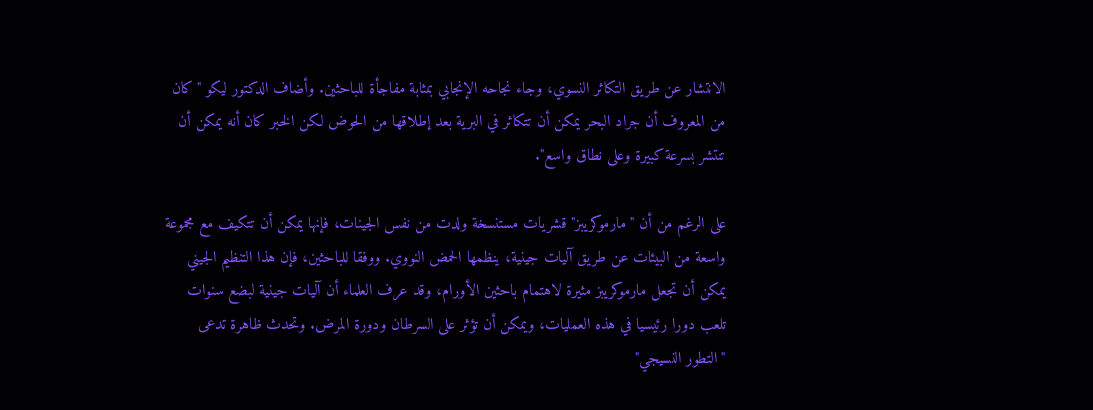الانتشار عن طريق التكاثر النسوي، وجاء نجاحه الإنجابي بمثابة مفاجأة للباحثين. وأضاف الدكتور ليكو "كان من المعروف أن جراد البحر يمكن أن تتكاثر في البرية بعد إطلاقها من الحوض لكن الخبر كان أنه يمكن أن تنتشر بسرعة كبيرة وعلى نطاق واسع".

على الرغم من أن "مارموكريبز" قشريات مستنسخة ولدت من نفس الجينات، فإنها يمكن أن تتكيف مع مجموعة واسعة من البيئات عن طريق آليات جينية، ينظمها الحمض النووي. ووفقا للباحثين، فإن هذا التنظيم الجيني يمكن أن تجعل مارموكريبز مثيرة لاهتمام باحثين الأورام، وقد عرف العلماء أن آليات جينية لبضع سنوات تلعب دورا رئيسيا في هذه العمليات، ويمكن أن تؤثر على السرطان ودورة المرض. وتحدث ظاهرة تدعى "التطور النسيجي"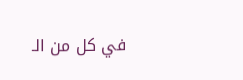في كل من الـ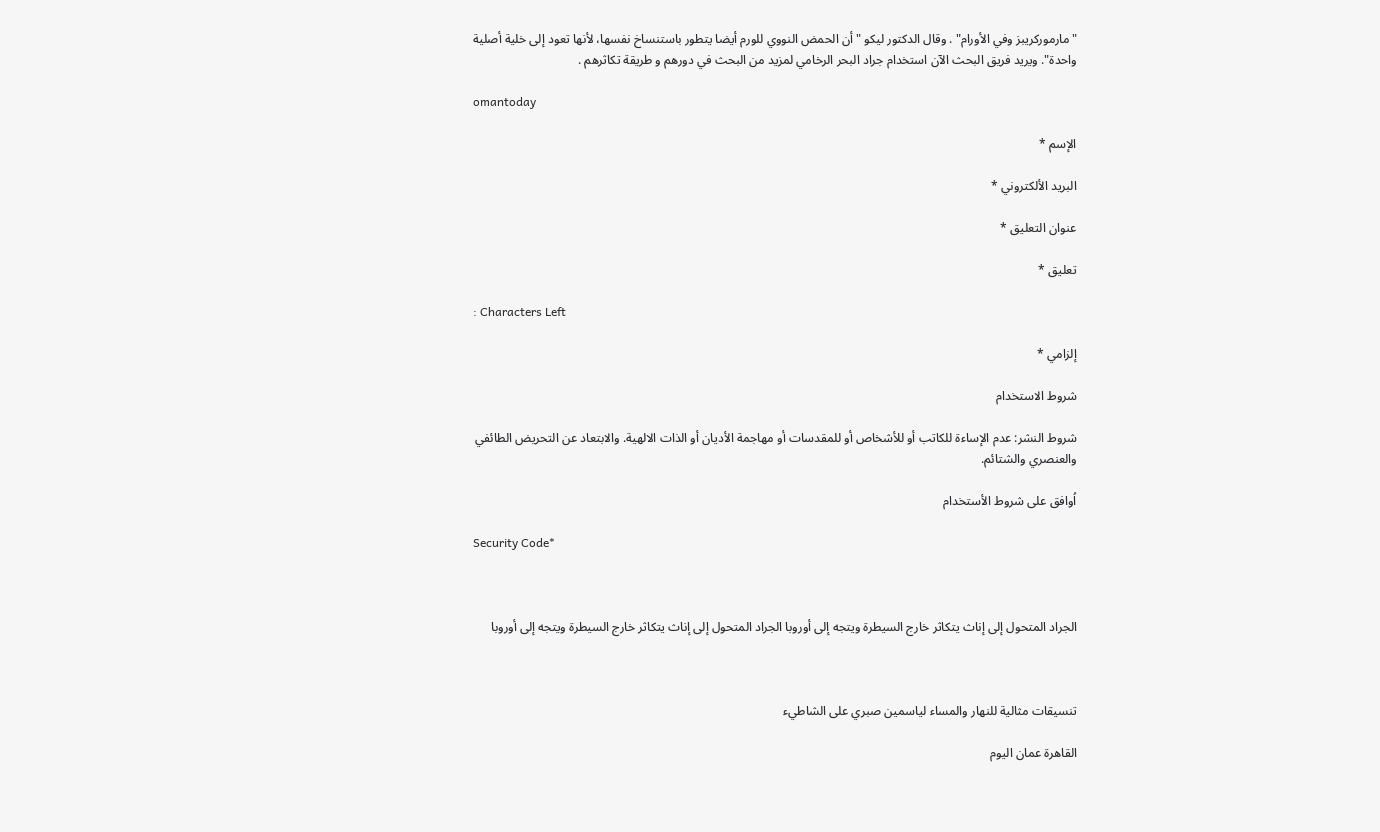"مارموركريبز وفي الأورام" . وقال الدكتور ليكو "أن الحمض النووي للورم أيضا يتطور باستنساخ نفسها، لأنها تعود إلى خلية أصلية واحدة". ويريد فريق البحث الآن استخدام جراد البحر الرخامي لمزيد من البحث في دورهم و طريقة تكاثرهم .

omantoday

الإسم *

البريد الألكتروني *

عنوان التعليق *

تعليق *

: Characters Left

إلزامي *

شروط الاستخدام

شروط النشر: عدم الإساءة للكاتب أو للأشخاص أو للمقدسات أو مهاجمة الأديان أو الذات الالهية. والابتعاد عن التحريض الطائفي والعنصري والشتائم.

اُوافق على شروط الأستخدام

Security Code*



الجراد المتحول إلى إناث يتكاثر خارج السيطرة ويتجه إلى أوروبا الجراد المتحول إلى إناث يتكاثر خارج السيطرة ويتجه إلى أوروبا



تنسيقات مثالية للنهار والمساء لياسمين صبري على الشاطيء

القاهرة عمان اليوم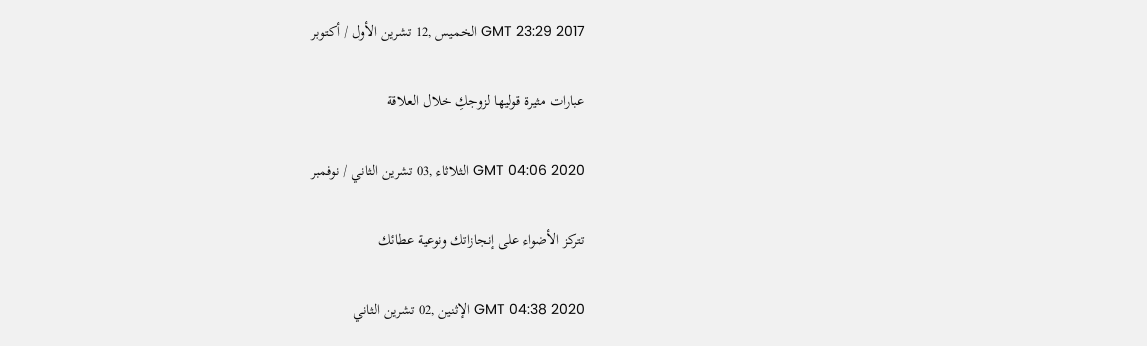GMT 23:29 2017 الخميس ,12 تشرين الأول / أكتوبر

عبارات مثيرة قوليها لزوجكِ خلال العلاقة

GMT 04:06 2020 الثلاثاء ,03 تشرين الثاني / نوفمبر

تتركز الأضواء على إنجازاتك ونوعية عطائك

GMT 04:38 2020 الإثنين ,02 تشرين الثاني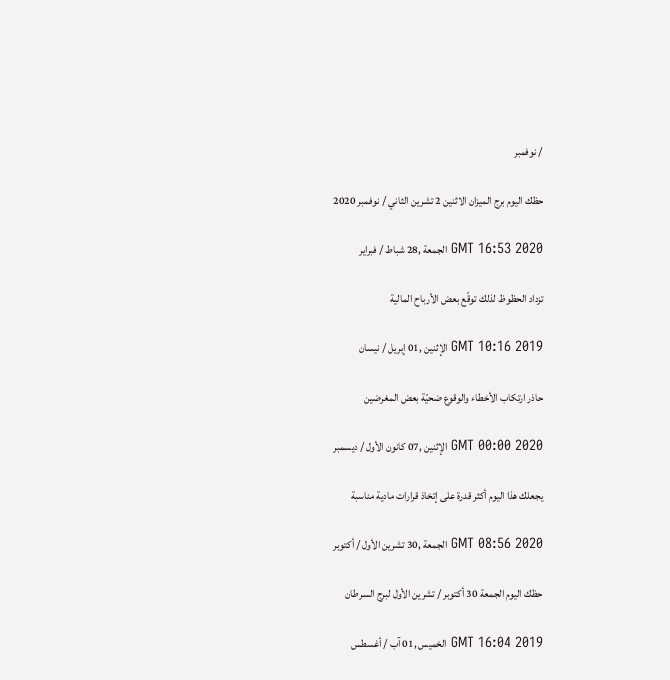/ نوفمبر

حظك اليوم برج الميزان الاثنين 2 تشرين الثاني / نوفمبر 2020

GMT 16:53 2020 الجمعة ,28 شباط / فبراير

تزداد الحظوظ لذلك توقّع بعض الأرباح المالية

GMT 10:16 2019 الإثنين ,01 إبريل / نيسان

حاذر ارتكاب الأخطاء والوقوع ضحيّة بعض المغرضين

GMT 00:00 2020 الإثنين ,07 كانون الأول / ديسمبر

يجعلك هذا اليوم أكثر قدرة على إتخاذ قرارات مادية مناسبة

GMT 08:56 2020 الجمعة ,30 تشرين الأول / أكتوبر

حظك اليوم الجمعة 30 أكتوبر / تشرين الأول لبرج السرطان

GMT 16:04 2019 الخميس ,01 آب / أغسطس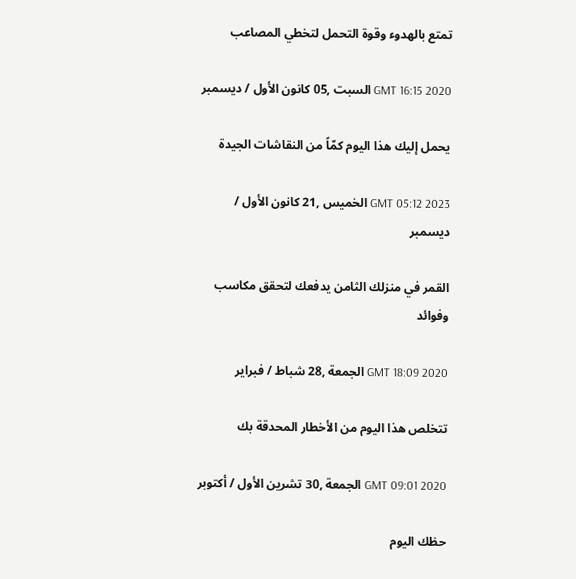تمتع بالهدوء وقوة التحمل لتخطي المصاعب

GMT 16:15 2020 السبت ,05 كانون الأول / ديسمبر

يحمل إليك هذا اليوم كمّاً من النقاشات الجيدة

GMT 05:12 2023 الخميس ,21 كانون الأول / ديسمبر

القمر في منزلك الثامن يدفعك لتحقق مكاسب وفوائد

GMT 18:09 2020 الجمعة ,28 شباط / فبراير

تتخلص هذا اليوم من الأخطار المحدقة بك

GMT 09:01 2020 الجمعة ,30 تشرين الأول / أكتوبر

حظك اليوم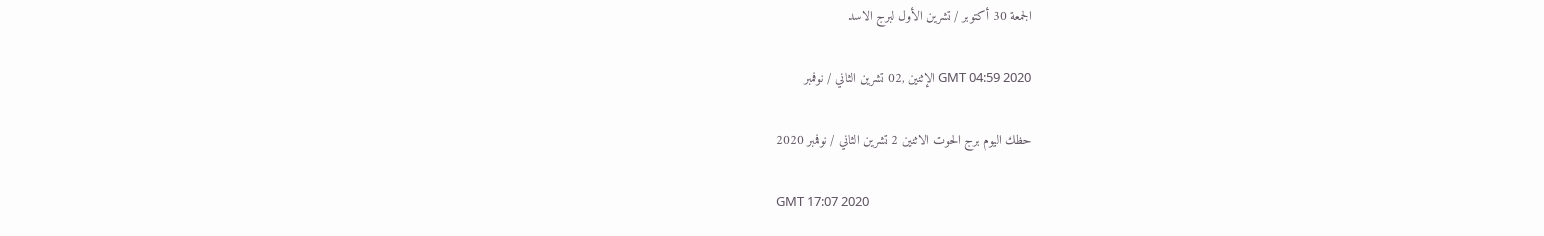الجمعة 30 أكتوبر / تشرين الأول لبرج الاسد

GMT 04:59 2020 الإثنين ,02 تشرين الثاني / نوفمبر

حظك اليوم برج الحوت الاثنين 2 تشرين الثاني / نوفمبر 2020

GMT 17:07 2020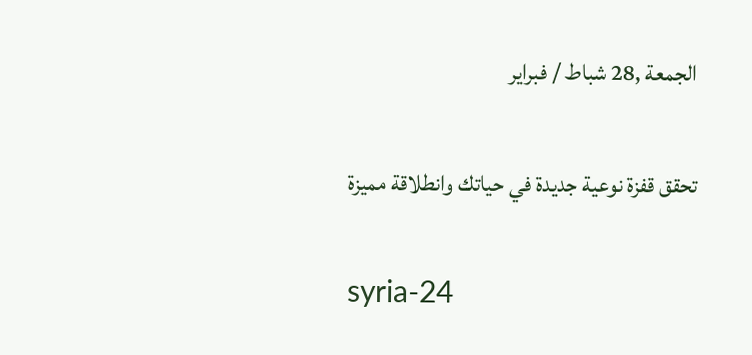الجمعة ,28 شباط / فبراير

تحقق قفزة نوعية جديدة في حياتك وانطلاقة مميزة

syria-24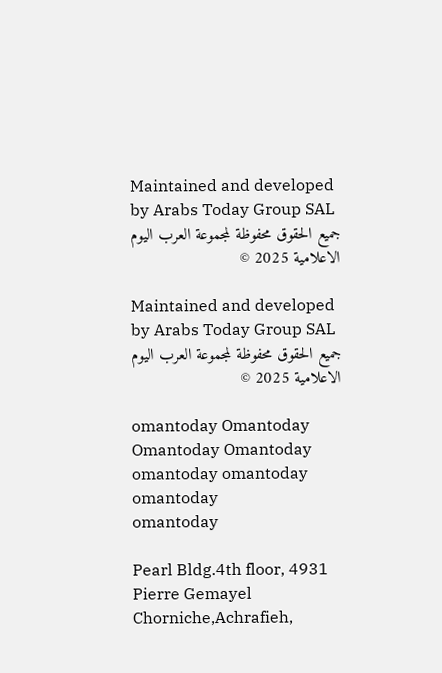Maintained and developed by Arabs Today Group SAL
جميع الحقوق محفوظة لمجموعة العرب اليوم الاعلامية 2025 ©

Maintained and developed by Arabs Today Group SAL
جميع الحقوق محفوظة لمجموعة العرب اليوم الاعلامية 2025 ©

omantoday Omantoday Omantoday Omantoday
omantoday omantoday omantoday
omantoday

Pearl Bldg.4th floor, 4931 Pierre Gemayel Chorniche,Achrafieh,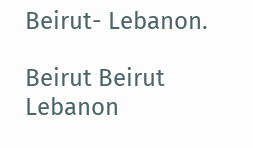Beirut- Lebanon.

Beirut Beirut Lebanon